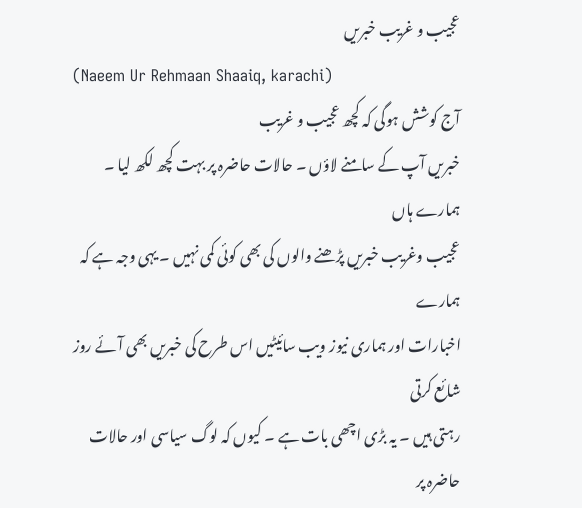عجیب و غریب خبریں
(Naeem Ur Rehmaan Shaaiq, karachi)
آج کوشش ہوگی کہ کچھ عجیب و غریب
خبریں آپ کے سامنے لاؤں ۔ حالات حاضرہ پر بہت کچھ لکھ لیا ۔ ہمارے ہاں
عجیب وغریب خبریں پڑھنے والوں کی بھی کوئی کمی نہیں ۔ یہی وجہ ہے کہ ہمارے
اخبارات اور ہماری نیوز ویب سائیٹیں اس طرح کی خبریں بھی آئے روز شائع کرتی
رہتی ہیں ۔ یہ بڑی اچھی بات ہے ۔ کیوں کہ لوگ سیاسی اور حالات حاضرہ پر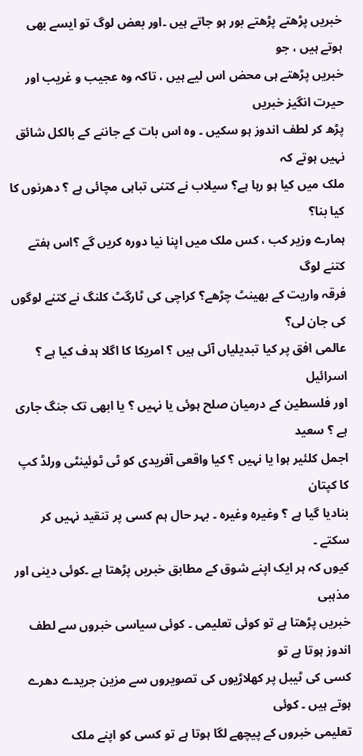خبریں پڑھتے پڑھتے بور ہو جاتے ہیں ۔اور بعض لوگ تو ایسے بھی ہوتے ہیں ، جو
خبریں پڑھتے ہی محض اس لیے ہیں ، تاکہ وہ عجیب و غریب اور حیرت انگیز خبریں
پڑھ کر لطف اندوز ہو سکیں ۔ وہ اس بات کے جاننے کے بالکل شائق نہیں ہوتے کہ
ملک میں کیا ہو رہا ہے؟ سیلاب نے کتنی تباہی مچائی ہے ؟ دھرنوں کا کیا بنا؟
ہمارے وزیر کب ، کس ملک میں اپنا نیا دورہ کریں گے ؟اس ہفتے کتنے لوگ
فرقہ واریت کے بھینٹ چڑھے؟ کراچی کی ٹارگٹ کلنگ نے کتنے لوگوں کی جان لی؟
عالمی افق پر کیا تبدیلیاں آئی ہیں ؟ امریکا کا اگلا ہدف کیا ہے ؟ اسرائیل
اور فلسطین کے درمیان صلح ہوئی یا نہیں ؟ یا ابھی تک جنگ جاری ہے ؟ سعید
اجمل کلئیر ہوا یا نہیں ؟ کیا واقعی آفریدی کو ٹی ٹوئینٹی ورلڈ کپ کا کپتان
بنادیا گیا ہے ؟ وغیرہ وغیرہ ۔ بہر حال ہم کسی پر تنقید نہیں کر سکتے ۔
کیوں کہ ہر ایک اپنے شوق کے مطابق خبریں پڑھتا ہے ۔کوئی دینی اور مذہبی
خبریں پڑھتا ہے تو کوئی تعلیمی ۔ کوئی سیاسی خبروں سے لطف اندوز ہوتا ہے تو
کسی کی ٹیبل پر کھلاڑیوں کی تصویروں سے مزین جریدے دھرے ہوتے ہیں ۔ کوئی
تعلیمی خبروں کے پیچھے لگا ہوتا ہے تو کسی کو اپنے ملک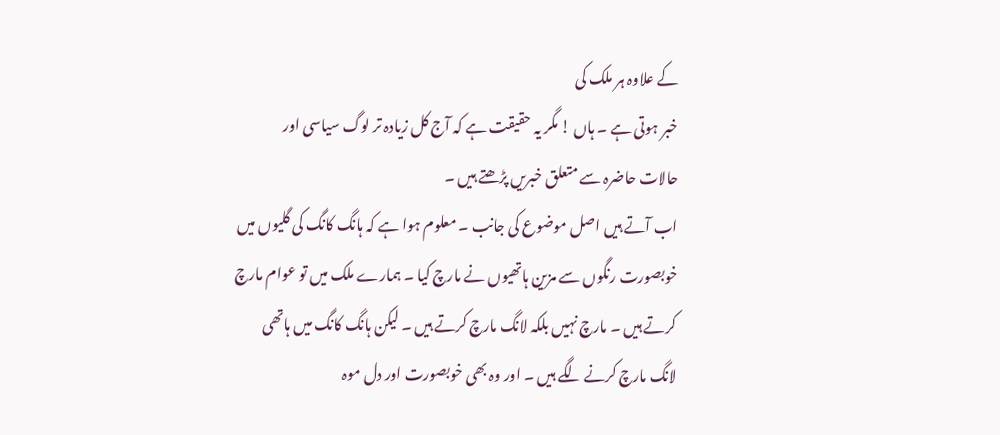کے علاوہ ہر ملک کی
خبر ہوتی ہے ۔ ہاں ! مگر یہ حقیقت ہے کہ آج کل زیادہ تر لوگ سیاسی اور
حالات حاضرہ سے متعلق خبریں پڑھتے ہیں ۔
اب آتے ہیں اصل موضوع کی جانب ۔ معلوم ہوا ہے کہ ہانگ کانگ کی گلیوں میں
خوبصورت رنگوں سے مزین ہاتھیوں نے مارچ کیا ۔ ہمارے ملک میں تو عوام مارچ
کرتے ہیں ۔ مارچ نہیں بلکہ لانگ مارچ کرتے ہیں ۔ لیکن ہانگ کانگ میں ہاتھی
لانگ مارچ کرنے لگے ہیں ۔ اور وہ بھی خوبصورت اور دل موہ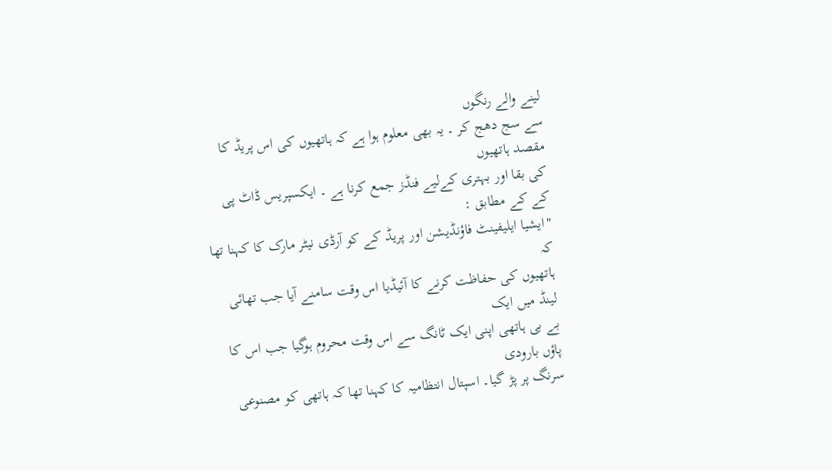لینے والے رنگوں
سے سج دھج کر ۔ یہ بھی معلوم ہوا ہے کہ ہاتھیوں کی اس پریڈ کا مقصد ہاتھیوں
کی بقا اور بہتری کےلیے فنڈز جمع کرنا ہے ۔ ایکسپریس ڈاٹ پی کے کے مطابق :
"ایشیا ایلیفینٹ فاؤنڈیشن اور پریڈ کے کو آرڈی نیٹر مارک کا کہنا تھا کہ
ہاتھیوں کی حفاظت کرنے کا آئیڈیا اس وقت سامنے آیا جب تھائی لینڈ میں ایک
بے بی ہاتھی اپنی ایک ٹانگ سے اس وقت محروم ہوگیا جب اس کا پاؤں بارودی
سرنگ پر پڑ گیا۔ اسپتال انتظامیہ کا کہنا تھا کہ ہاتھی کو مصنوعی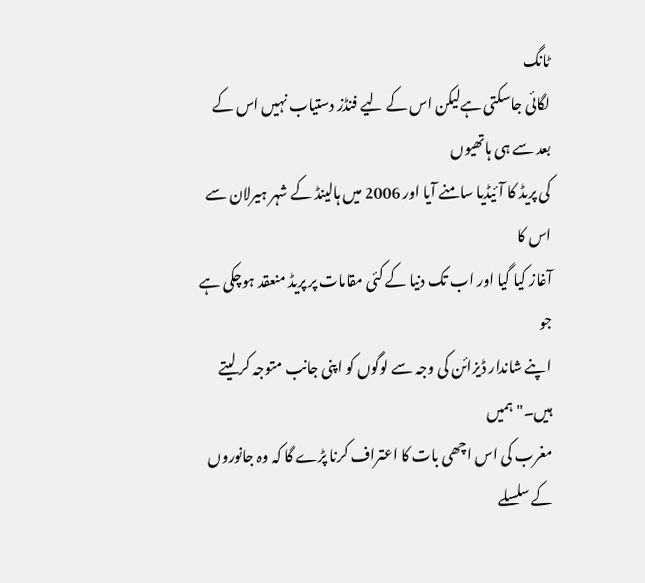ٹانگ
لگائی جاسکتی ہےلیکن اس کے لیے فنڈز دستیاب نہیں اس کے بعد سے ہی ہاتھیوں
کی پریڈ کا آئیڈیا سامنے آیا اور 2006 میں ہالینڈ کے شہر ہیرلان سے اس کا
آغاز کیا گیا اور اب تک دنیا کے کئی مقامات پر پریڈ منعقد ہوچکی ہے جو
اپنے شاندار ڈیزائن کی وجہ سے لوگوں کو اپنی جانب متوجہ کر لیتے ہیں۔"ہمیں
مغرب کی اس اچھی بات کا اعتراف کرنا پڑے گا کہ وہ جانوروں کے سلسلے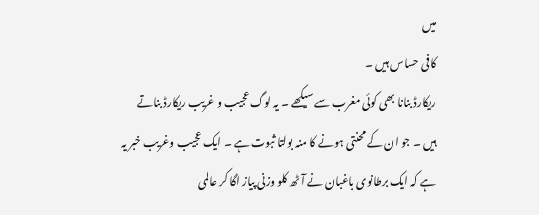میں
کافی حساس ہیں ۔
ریکارڈ بنانا بھی کوئی مغرب سے سیکھے ۔ یہ لوگ عجیب و غریب ریکارڈ بناتے
ہیں ۔ جو ان کے محنتی ہونے کا منہ بولتا ثبوت ہے ۔ ایک عجیب وغریب خبر یہ
ہے کہ ایک برطانوی باغبان نے آٹھ کلو وزنی پیاز اگا کر عالمی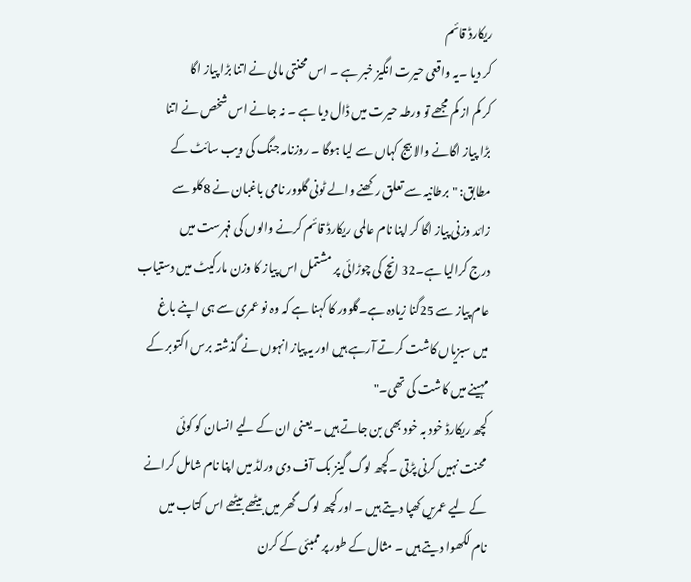ریکارڈ قائم
کر دیا ۔یہ واقعی حیرت انگیز خبر ہے ۔ اس محنتی مالی نے اتنا بڑا پیاز اگا
کر کم از کم مجھے تو ورطہ حیرت میں ڈال دیا ہے ۔ نہ جانے اس شخص نے اتنا
بڑا پیاز اگانے والا بیج کہاں سے لیا ہوگا ۔ روزنامہ جنگ کی ویب سائٹ کے
مطابق: "برطانیہ سے تعلق رکھنے والے ٹونی گلوور نامی باغبان نے 8کلو سے
زائد وزنی پیاز اگا کر اپنا نام عالمی ریکارڈ قائم کرنے والوں کی فہرست میں
درج کرالیا ہے۔32 انچ کی چوڑائی پر مشتمل اس پیاز کا وزن مارکیٹ میں دستیاب
عام پیاز سے 25گنا زیادہ ہے۔گلوور کا کہنا ہے کہ وہ نو عمری سے ہی اپنے باغ
میں سبزیاں کاشت کرتے آرہے ہیں اور یہ پیاز انہوں نے گذشتہ برس اکتوبر کے
مہینے میں کاشت کی تھی۔"
کچھ ریکارڈ خود بہ خود بھی بن جاتے ہیں ۔ یعنی ان کے لیے انسان کو کوئی
محنت نہیں کرنی پڑتی ۔کچھ لوگ گینز بک آف دی ورلڈ میں اپنا نام شامل کرانے
کے لیے عمریں کھپا دیتے ہیں ۔ اور کچھ لوگ گھر میں بیٹھے بیٹھے اس کتاب میں
نام لکھوا دیتے ہیں ۔ مثال کے طور پر ممبئی کے کرن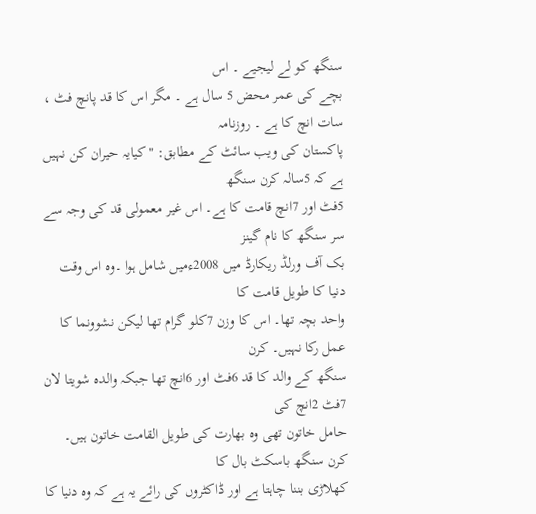سنگھ کو لے لیجیے ۔ اس
بچے کی عمر محض 5 سال ہے ۔ مگر اس کا قد پانچ فٹ ، سات انچ کا ہے ۔ روزنامہ
پاکستان کی ویب سائٹ کے مطابق: "کیایہ حیران کن نہیں ہے کہ 5سالہ کرن سنگھ
5فٹ اور 7انچ قامت کا ہے۔ اس غیر معمولی قد کی وجہ سے سر سنگھ کا نام گینز
بک آف ورلڈ ریکارڈ میں 2008ءمیں شامل ہوا ۔وہ اس وقت دنیا کا طویل قامت کا
واحد بچہ تھا۔ اس کا وزن 7کلو گرام تھا لیکن نشوونما کا عمل رکا نہیں۔ کرن
سنگھ کے والد کا قد 6فٹ اور 6انچ تھا جبکہ والدہ شویتا لان 7فٹ 2انچ کی
حامل خاتون تھی وہ بھارت کی طویل القامت خاتون ہیں۔ کرن سنگھ باسکٹ بال کا
کھلاڑی بننا چاہتا ہے اور ڈاکٹروں کی رائے یہ ہے کہ وہ دنیا کا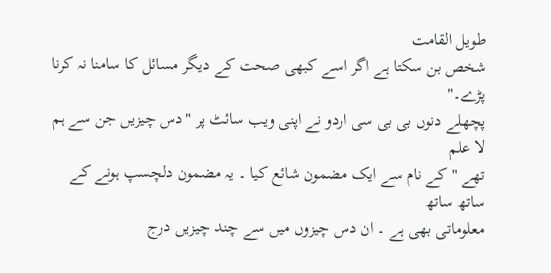طویل القامت
شخص بن سکتا ہے اگر اسے کبھی صحت کے دیگر مسائل کا سامنا نہ کرنا پڑے۔"
پچھلے دنوں بی بی سی اردو نے اپنی ویب سائٹ پر "دس چیزیں جن سے ہم لا علم
تھے " کے نام سے ایک مضمون شائع کیا ۔ یہ مضمون دلچسپ ہونے کے ساتھ ساتھ
معلوماتی بھی ہے ۔ ان دس چیزوں میں سے چند چیزیں درج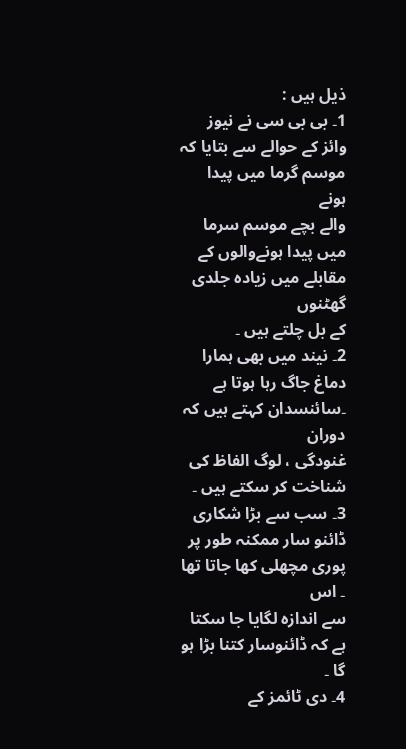ذیل ہیں :
1۔ بی بی سی نے نیوز وائز کے حوالے سے بتایا کہ موسم گرما میں پیدا ہونے
والے بچے موسم سرما میں پیدا ہونےوالوں کے مقابلے میں زیادہ جلدی گھٹنوں
کے بل چلتے ہیں ۔
2۔ نیند میں بھی ہمارا دماغ جاگ رہا ہوتا ہے ۔سائنسدان کہتے ہیں کہ دوران
غنودگی ، لوگ الفاظ کی شناخت کر سکتے ہیں ۔
3۔ سب سے بڑا شکاری ڈائنو سار ممکنہ طور پر پوری مچھلی کھا جاتا تھا ۔ اس
سے اندازہ لگایا جا سکتا ہے کہ ڈائنوسار کتنا بڑا ہو گا ۔
4۔ دی ٹائمز کے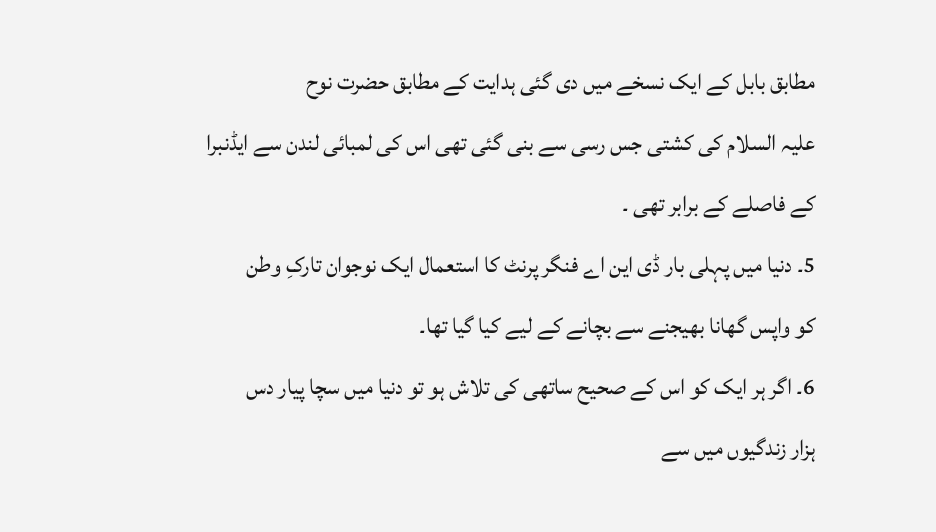مطابق بابل کے ایک نسخے میں دی گئی ہدایت کے مطابق حضرت نوح
علیہ السلام کی کشتی جس رسی سے بنی گئی تھی اس کی لمبائی لندن سے ایڈنبرا
کے فاصلے کے برابر تھی ۔
5۔ دنیا میں پہلی بار ڈی این اے فنگر پرنٹ کا استعمال ایک نوجوان تارکِ وطن
کو واپس گھانا بھیجنے سے بچانے کے لیے کیا گیا تھا۔
6۔ اگر ہر ایک کو اس کے صحیح ساتھی کی تلاش ہو تو دنیا میں سچا پیار دس
ہزار زندگیوں میں سے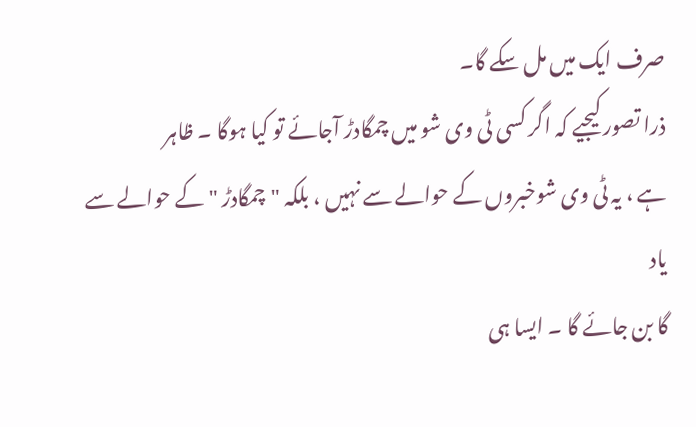صرف ایک میں مل سکے گا۔
ذرا تصور کیجیے کہ اگر کسی ٹی وی شو میں چمگادڑ آجائے تو کیا ہوگا ۔ ظاہر
ہے ، یہ ٹی وی شوخبروں کے حوالے سے نہیں ، بلکہ "چمگادڑ " کے حوالے سے یاد
گا بن جائے گا ۔ ایسا ہی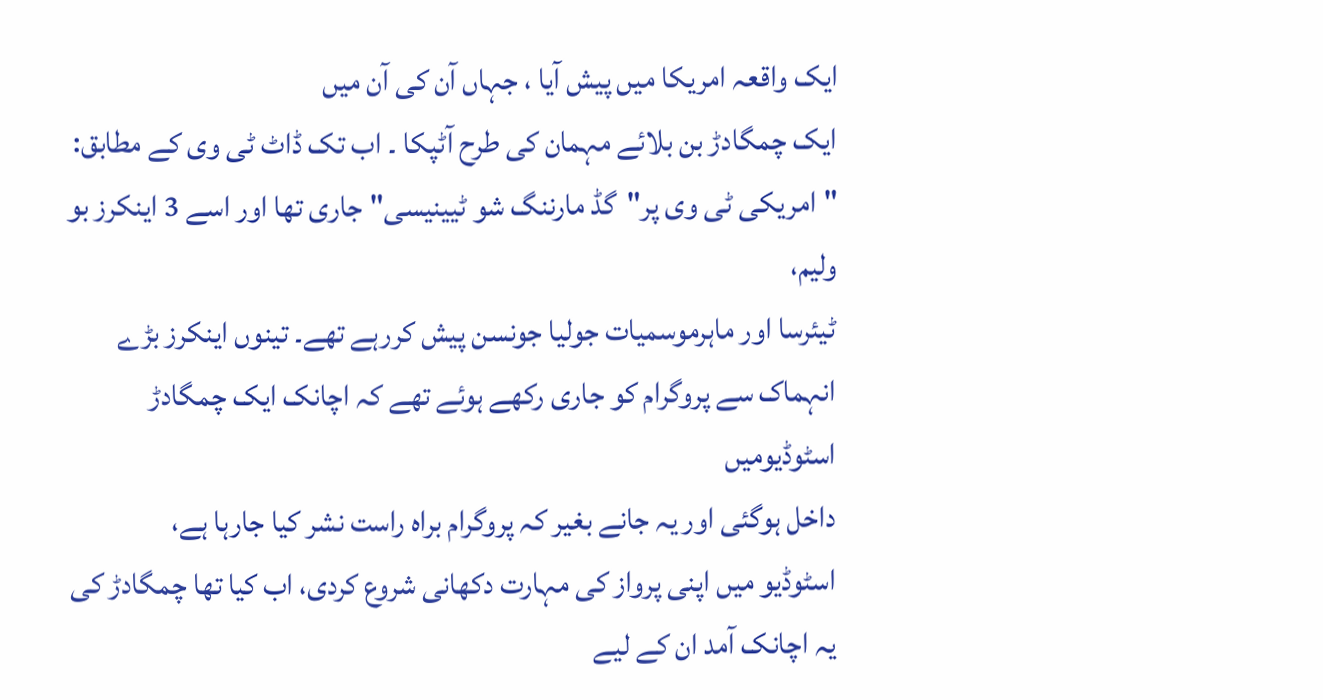ایک واقعہ امریکا میں پیش آیا ، جہاں آن کی آن میں
ایک چمگادڑ بن بلائے مہمان کی طرح آٹپکا ۔ اب تک ڈاٹ ٹی وی کے مطابق:
"امریکی ٹی وی پر"گڈ مارننگ شو ٹیینیسی"جاری تھا اور اسے 3 اینکرز بو ولیم،
ٹیئرسا اور ماہرموسمیات جولیا جونسن پیش کررہے تھے۔ تینوں اینکرز بڑے
انہماک سے پروگرام کو جاری رکھے ہوئے تھے کہ اچانک ایک چمگادڑ اسٹوڈیومیں
داخل ہوگئی اور یہ جانے بغیر کہ پروگرام براہ راست نشر کیا جارہا ہے،
اسٹوڈیو میں اپنی پرواز کی مہارت دکھانی شروع کردی، اب کیا تھا چمگادڑ کی
یہ اچانک آمد ان کے لیے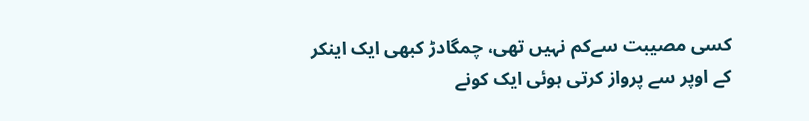کسی مصیبت سےکم نہیں تھی، چمگادڑ کبھی ایک اینکر
کے اوپر سے پرواز کرتی ہوئی ایک کونے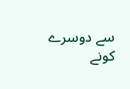سے دوسرے کونے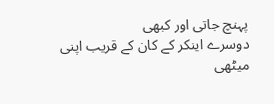پہنچ جاتی اور کبھی
دوسرے اینکر کے کان کے قریب اپنی میٹھی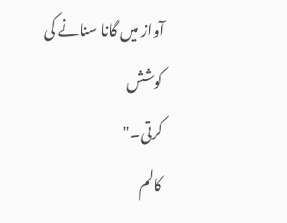آواز میں گانا سنانے کی کوشش
کرتی۔"
کالم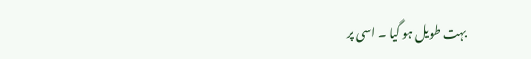بہت طویل ہو گیا ۔ اسی پر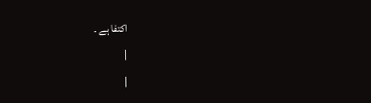اکتفا ہے ۔
|
|